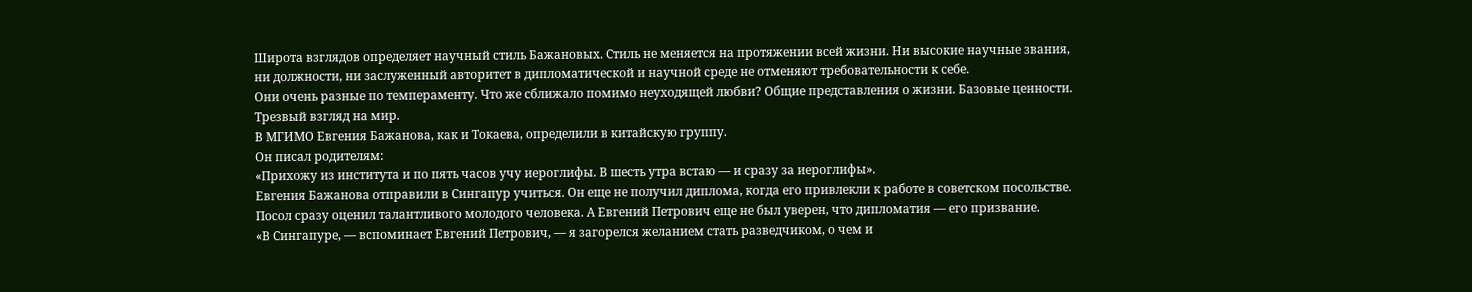Широта взглядов определяет научный стиль Бажановых. Стиль не меняется на протяжении всей жизни. Ни высокие научные звания, ни должности, ни заслуженный авторитет в дипломатической и научной среде не отменяют требовательности к себе.
Они очень разные по темпераменту. Что же сближало помимо неуходящей любви? Общие представления о жизни. Базовые ценности. Трезвый взгляд на мир.
В МГИМО Евгения Бажанова, как и Токаева, определили в китайскую группу.
Он писал родителям:
«Прихожу из института и по пять часов учу иероглифы. В шесть утра встаю — и сразу за иероглифы».
Евгения Бажанова отправили в Сингапур учиться. Он еще не получил диплома, когда его привлекли к работе в советском посольстве. Посол сразу оценил талантливого молодого человека. А Евгений Петрович еще не был уверен, что дипломатия — его призвание.
«В Сингапуре, — вспоминает Евгений Петрович, — я загорелся желанием стать разведчиком, о чем и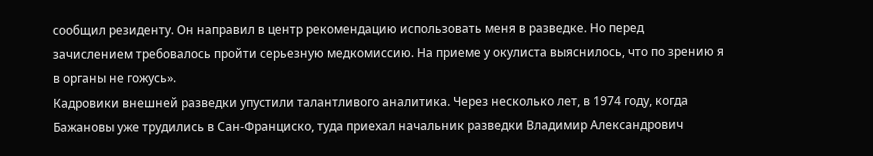сообщил резиденту. Он направил в центр рекомендацию использовать меня в разведке. Но перед зачислением требовалось пройти серьезную медкомиссию. На приеме у окулиста выяснилось, что по зрению я в органы не гожусь».
Кадровики внешней разведки упустили талантливого аналитика. Через несколько лет, в 1974 году, когда Бажановы уже трудились в Сан-Франциско, туда приехал начальник разведки Владимир Александрович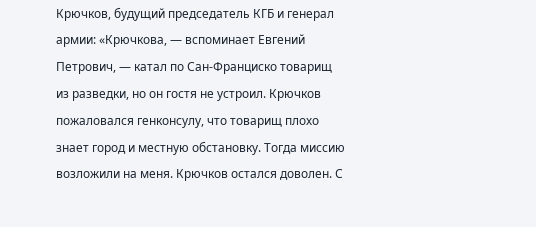Крючков, будущий председатель КГБ и генерал армии: «Крючкова, — вспоминает Евгений Петрович, — катал по Сан-Франциско товарищ из разведки, но он гостя не устроил. Крючков пожаловался генконсулу, что товарищ плохо знает город и местную обстановку. Тогда миссию возложили на меня. Крючков остался доволен. С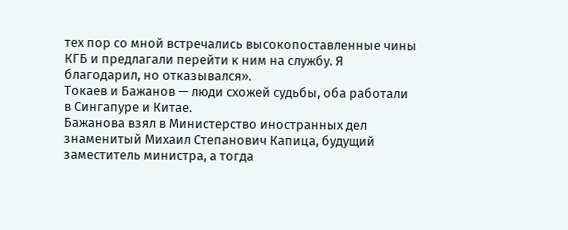тех пор со мной встречались высокопоставленные чины КГБ и предлагали перейти к ним на службу. Я благодарил, но отказывался».
Токаев и Бажанов — люди схожей судьбы, оба работали в Сингапуре и Китае.
Бажанова взял в Министерство иностранных дел знаменитый Михаил Степанович Капица, будущий заместитель министра, а тогда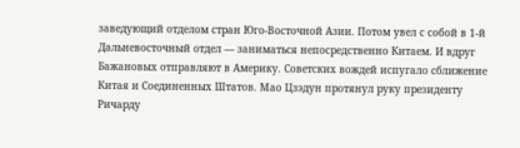заведующий отделом стран Юго-Восточной Азии. Потом увел с собой в 1-й Дальневосточный отдел — заниматься непосредственно Китаем. И вдруг Бажановых отправляют в Америку. Советских вождей испугало сближение Китая и Соединенных Штатов. Мао Цзэдун протянул руку президенту Ричарду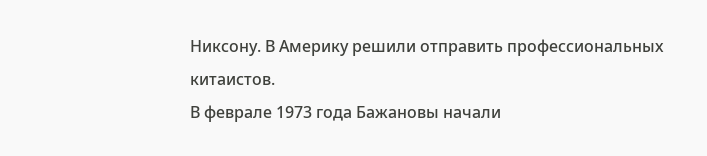Никсону. В Америку решили отправить профессиональных китаистов.
В феврале 1973 года Бажановы начали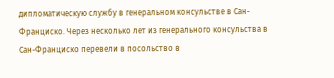дипломатическую службу в генеральном консульстве в Сан-Франциско. Через несколько лет из генерального консульства в Сан-Франциско перевели в посольство в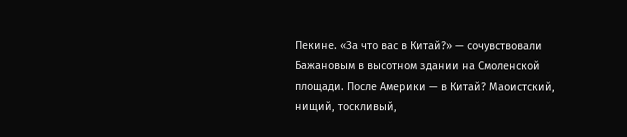Пекине. «За что вас в Китай?» — сочувствовали Бажановым в высотном здании на Смоленской площади. После Америки — в Китай? Маоистский, нищий, тоскливый,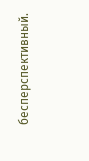бесперспективный.